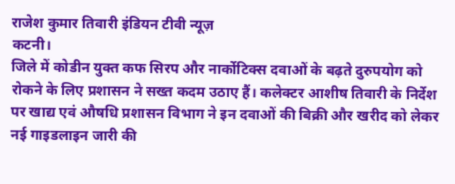राजेश कुमार तिवारी इंडियन टीवी न्यूज़
कटनी।
जिले में कोडीन युक्त कफ सिरप और नार्कोटिक्स दवाओं के बढ़ते दुरुपयोग को रोकने के लिए प्रशासन ने सख्त कदम उठाए हैं। कलेक्टर आशीष तिवारी के निर्देश पर खाद्य एवं औषधि प्रशासन विभाग ने इन दवाओं की बिक्री और खरीद को लेकर नई गाइडलाइन जारी की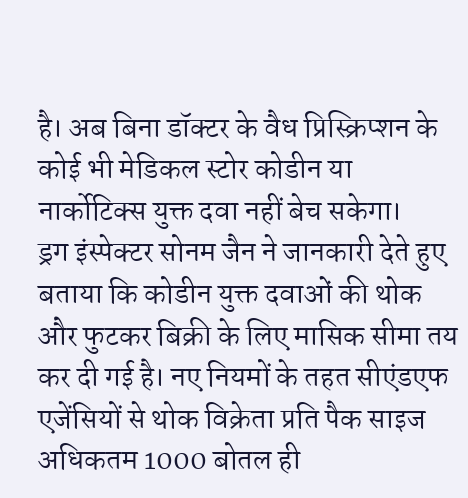है। अब बिना डॉक्टर के वैध प्रिस्क्रिप्शन के कोई भी मेडिकल स्टोर कोडीन या नार्कोटिक्स युक्त दवा नहीं बेच सकेगा।
ड्रग इंस्पेक्टर सोनम जैन ने जानकारी देते हुए बताया कि कोडीन युक्त दवाओं की थोक और फुटकर बिक्री के लिए मासिक सीमा तय कर दी गई है। नए नियमों के तहत सीएंडएफ एजेंसियों से थोक विक्रेता प्रति पैक साइज अधिकतम 1000 बोतल ही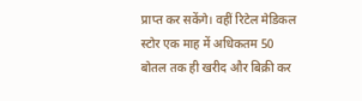प्राप्त कर सकेंगे। वहीं रिटेल मेडिकल स्टोर एक माह में अधिकतम 50 बोतल तक ही खरीद और बिक्री कर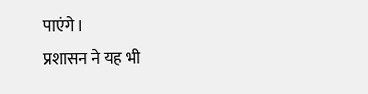पाएंगे।
प्रशासन ने यह भी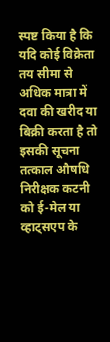स्पष्ट किया है कि यदि कोई विक्रेता तय सीमा से अधिक मात्रा में दवा की खरीद या बिक्री करता है तो इसकी सूचना तत्काल औषधि निरीक्षक कटनी को ई-मेल या व्हाट्सएप के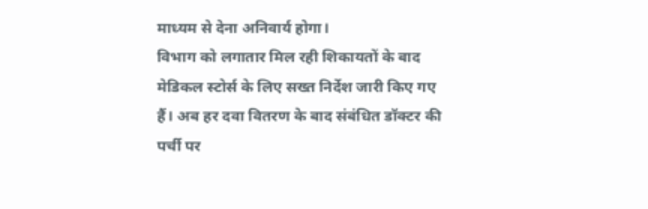माध्यम से देना अनिवार्य होगा।
विभाग को लगातार मिल रही शिकायतों के बाद मेडिकल स्टोर्स के लिए सख्त निर्देश जारी किए गए हैं। अब हर दवा वितरण के बाद संबंधित डॉक्टर की पर्ची पर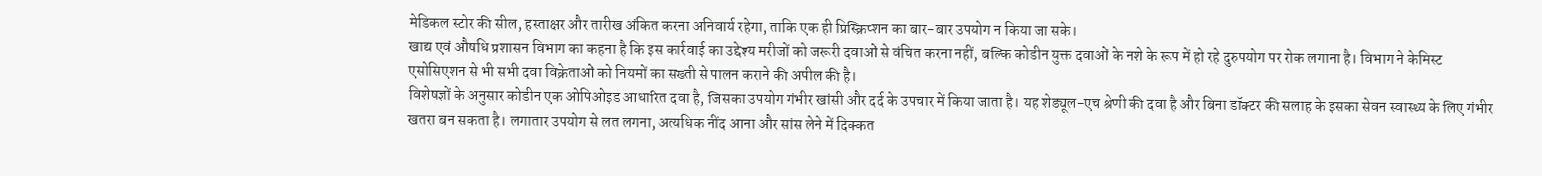मेडिकल स्टोर की सील, हस्ताक्षर और तारीख अंकित करना अनिवार्य रहेगा, ताकि एक ही प्रिस्क्रिप्शन का बार-बार उपयोग न किया जा सके।
खाद्य एवं औषधि प्रशासन विभाग का कहना है कि इस कार्रवाई का उद्देश्य मरीजों को जरूरी दवाओं से वंचित करना नहीं, बल्कि कोडीन युक्त दवाओं के नशे के रूप में हो रहे दुरुपयोग पर रोक लगाना है। विभाग ने केमिस्ट एसोसिएशन से भी सभी दवा विक्रेताओं को नियमों का सख्ती से पालन कराने की अपील की है।
विशेषज्ञों के अनुसार कोडीन एक ओपिओइड आधारित दवा है, जिसका उपयोग गंभीर खांसी और दर्द के उपचार में किया जाता है। यह शेड्यूल-एच श्रेणी की दवा है और बिना डॉक्टर की सलाह के इसका सेवन स्वास्थ्य के लिए गंभीर खतरा बन सकता है। लगातार उपयोग से लत लगना, अत्यधिक नींद आना और सांस लेने में दिक्कत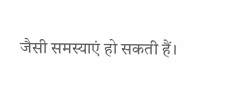जैसी समस्याएं हो सकती हैं।